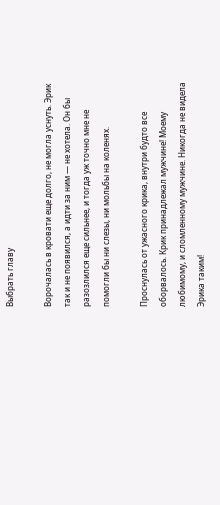Выбрать главу

Ворочалась в кровати еще долго, не могла уснуть. Эрик так и не появился, а идти за ним — не хотела. Он бы разозлился еще сильнее, и тогда уж точно мне не помогли бы ни слезы, ни мольбы на коленях.

Проснулась от ужасного крика, внутри будто все оборвалось. Крик принадлежал мужчине! Моему любимому, и сломленному мужчине. Никогда не видела Эрика таким!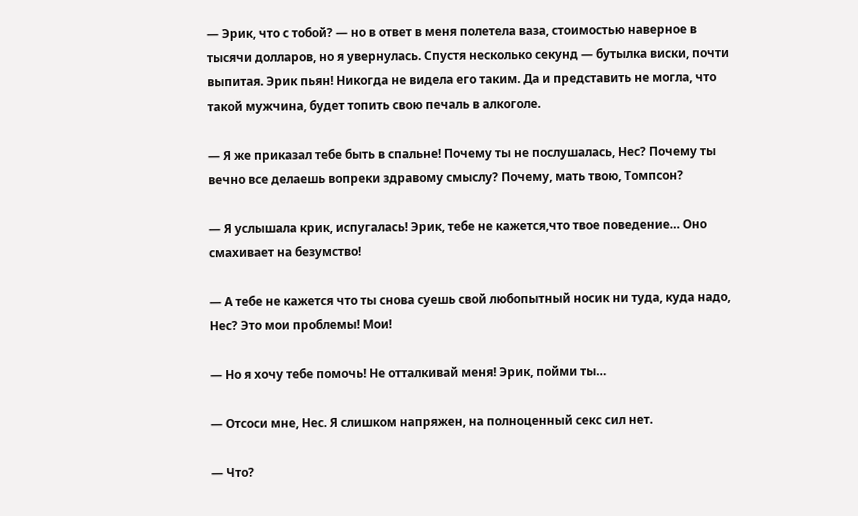— Эрик, что с тобой? — но в ответ в меня полетела ваза, стоимостью наверное в тысячи долларов, но я увернулась. Спустя несколько секунд — бутылка виски, почти выпитая. Эрик пьян! Никогда не видела его таким. Да и представить не могла, что такой мужчина, будет топить свою печаль в алкоголе.

— Я же приказал тебе быть в спальне! Почему ты не послушалась, Нес? Почему ты вечно все делаешь вопреки здравому смыслу? Почему, мать твою, Томпсон?

— Я услышала крик, испугалась! Эрик, тебе не кажется,что твое поведение… Оно смахивает на безумство!

— А тебе не кажется что ты снова суешь свой любопытный носик ни туда, куда надо, Нес? Это мои проблемы! Мои!

— Но я хочу тебе помочь! Не отталкивай меня! Эрик, пойми ты…

— Отсоси мне, Нес. Я слишком напряжен, на полноценный секс сил нет.

— Что?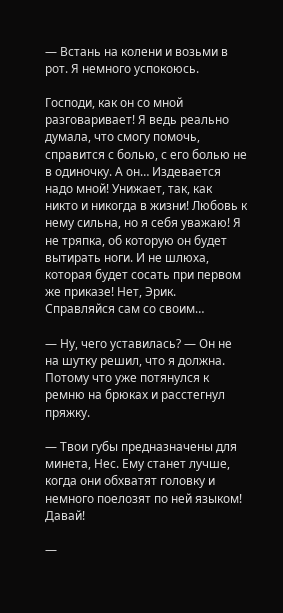— Встань на колени и возьми в рот. Я немного успокоюсь.

Господи, как он со мной разговаривает! Я ведь реально думала, что смогу помочь, справится с болью, с его болью не в одиночку. А он… Издевается надо мной! Унижает, так, как никто и никогда в жизни! Любовь к нему сильна, но я себя уважаю! Я не тряпка, об которую он будет вытирать ноги. И не шлюха, которая будет сосать при первом же приказе! Нет, Эрик. Справляйся сам со своим…

— Ну, чего уставилась? — Он не на шутку решил, что я должна. Потому что уже потянулся к ремню на брюках и расстегнул пряжку.

— Твои губы предназначены для минета, Нес. Ему станет лучше, когда они обхватят головку и немного поелозят по ней языком! Давай!

—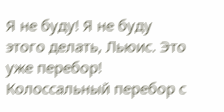Я не буду! Я не буду этого делать, Льюис. Это уже перебор! Колоссальный перебор с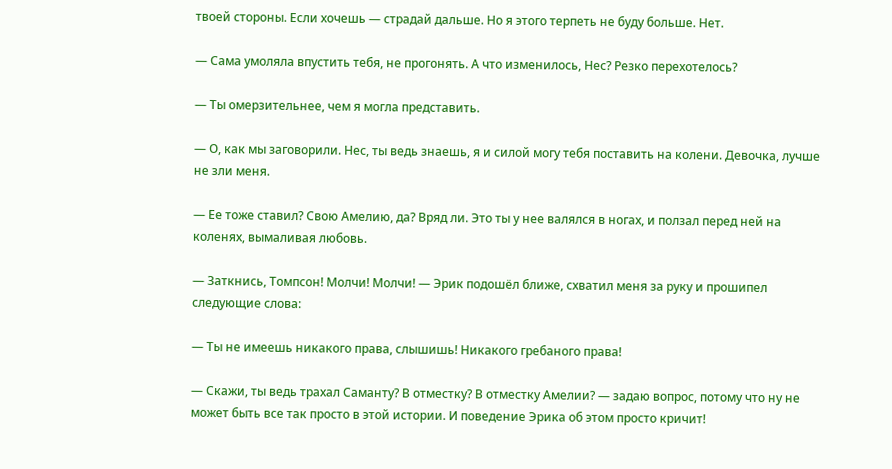твоей стороны. Если хочешь — страдай дальше. Но я этого терпеть не буду больше. Нет.

— Сама умоляла впустить тебя, не прогонять. А что изменилось, Нес? Резко перехотелось?

— Ты омерзительнее, чем я могла представить.

— О, как мы заговорили. Нес, ты ведь знаешь, я и силой могу тебя поставить на колени. Девочка, лучше не зли меня.

— Ее тоже ставил? Свою Амелию, да? Вряд ли. Это ты у нее валялся в ногах, и ползал перед ней на коленях, вымаливая любовь.

— Заткнись, Томпсон! Молчи! Молчи! — Эрик подошёл ближе, схватил меня за руку и прошипел следующие слова:

— Ты не имеешь никакого права, слышишь! Никакого гребаного права!

— Скажи, ты ведь трахал Саманту? В отместку? В отместку Амелии? — задаю вопрос, потому что ну не может быть все так просто в этой истории. И поведение Эрика об этом просто кричит!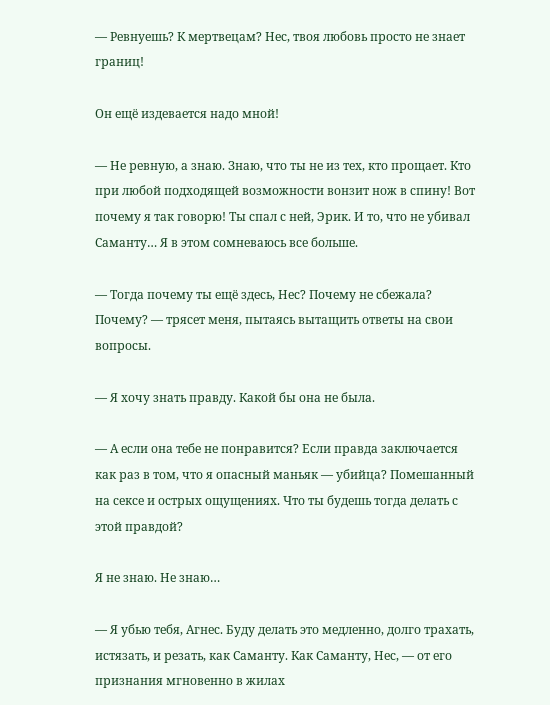— Ревнуешь? К мертвецам? Нес, твоя любовь просто не знает границ!

Он ещё издевается надо мной!

— Не ревную, а знаю. Знаю, что ты не из тех, кто прощает. Кто при любой подходящей возможности вонзит нож в спину! Вот почему я так говорю! Ты спал с ней, Эрик. И то, что не убивал Саманту… Я в этом сомневаюсь все больше.

— Тогда почему ты ещё здесь, Нес? Почему не сбежала? Почему? — трясет меня, пытаясь вытащить ответы на свои вопросы.

— Я хочу знать правду. Какой бы она не была.

— А если она тебе не понравится? Если правда заключается как раз в том, что я опасный маньяк — убийца? Помешанный на сексе и острых ощущениях. Что ты будешь тогда делать с этой правдой?

Я не знаю. Не знаю…

— Я убью тебя, Агнес. Буду делать это медленно, долго трахать, истязать, и резать, как Саманту. Как Саманту, Нес, — от его признания мгновенно в жилах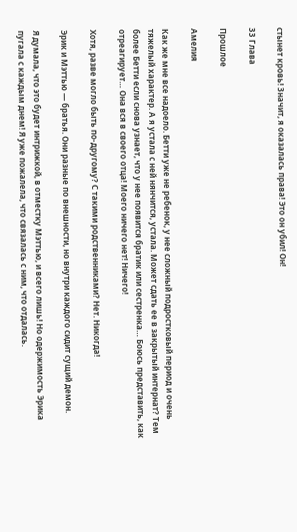стынет кровь! Значит, я оказалась права! Это он убил! Он!

33 Глава

Прошлое

Амелия

Как же мне все надоело. Бетти уже не ребенок, у нее сложный подростковый период и очень тяжелый характер. А я устала с ней нянчится, устала. Может сдать ее в закрытый интернат? Тем более Бетти если снова узнает, что у нее появится братик или сестренка… Боюсь представить, как отреагирует… Она вся в своего отца! Моего ничего нет! Ничего!

Хотя, разве могло быть по-другому? С такими родственниками? Нет. Никогда!

Эрик и Мэттью — братья. Они разные по внешности, но внутри каждого сидит сущий демон.

Я думала, что это будет интрижкой, в отместку Мэттью, и всего лишь! Но одержимость Эрика пугала с каждым днем! Я уже пожалела, что связалась с ним, что отдалась.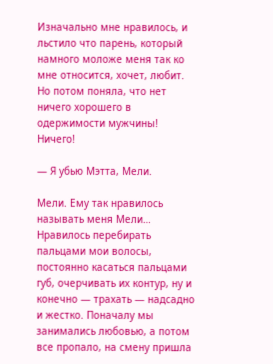Изначально мне нравилось, и льстило что парень, который намного моложе меня так ко мне относится, хочет, любит. Но потом поняла, что нет ничего хорошего в одержимости мужчины! Ничего!

— Я убью Мэтта, Мели.

Мели. Ему так нравилось называть меня Мели… Нравилось перебирать пальцами мои волосы, постоянно касаться пальцами губ, очерчивать их контур, ну и конечно — трахать — надсадно и жестко. Поначалу мы занимались любовью, а потом все пропало, на смену пришла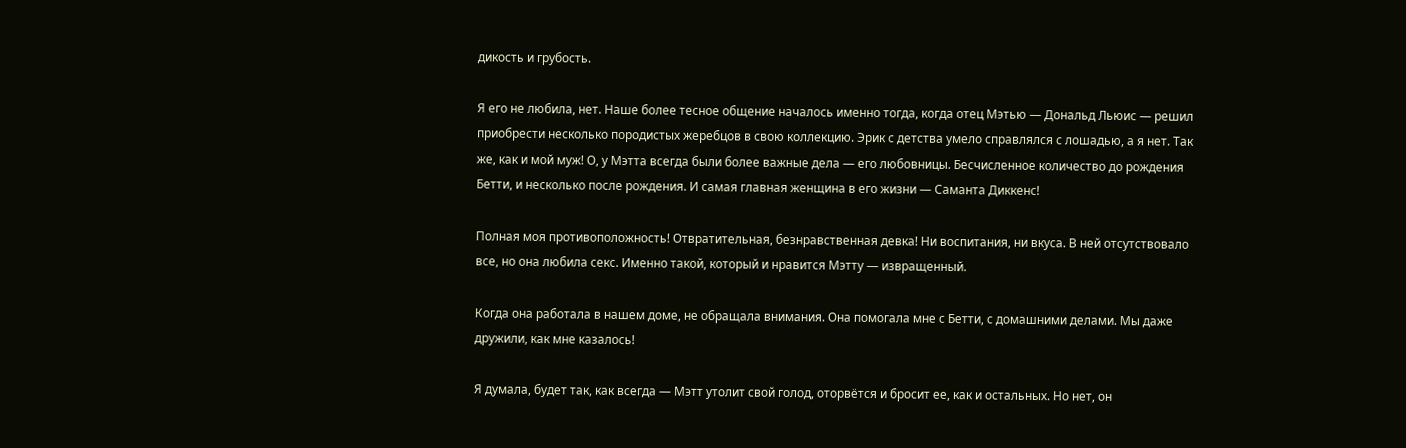дикость и грубость.

Я его не любила, нет. Наше более тесное общение началось именно тогда, когда отец Мэтью — Дональд Льюис — решил приобрести несколько породистых жеребцов в свою коллекцию. Эрик с детства умело справлялся с лошадью, а я нет. Так же, как и мой муж! О, у Мэтта всегда были более важные дела — его любовницы. Бесчисленное количество до рождения Бетти, и несколько после рождения. И самая главная женщина в его жизни — Саманта Диккенс!

Полная моя противоположность! Отвратительная, безнравственная девка! Ни воспитания, ни вкуса. В ней отсутствовало все, но она любила секс. Именно такой, который и нравится Мэтту — извращенный.

Когда она работала в нашем доме, не обращала внимания. Она помогала мне с Бетти, с домашними делами. Мы даже дружили, как мне казалось!

Я думала, будет так, как всегда — Мэтт утолит свой голод, оторвётся и бросит ее, как и остальных. Но нет, он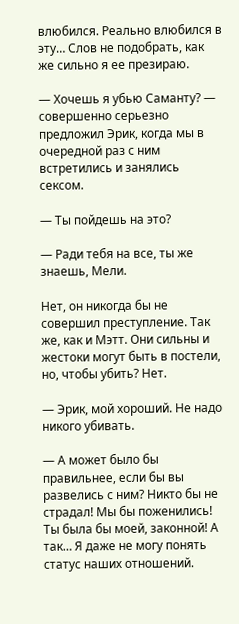влюбился. Реально влюбился в эту… Слов не подобрать, как же сильно я ее презираю.

— Хочешь я убью Саманту? — совершенно серьезно предложил Эрик, когда мы в очередной раз с ним встретились и занялись сексом.

— Ты пойдешь на это?

— Ради тебя на все, ты же знаешь, Мели.

Нет, он никогда бы не совершил преступление. Так же, как и Мэтт. Они сильны и жестоки могут быть в постели, но, чтобы убить? Нет.

— Эрик, мой хороший. Не надо никого убивать.

— А может было бы правильнее, если бы вы развелись с ним? Никто бы не страдал! Мы бы поженились! Ты была бы моей, законной! А так… Я даже не могу понять статус наших отношений.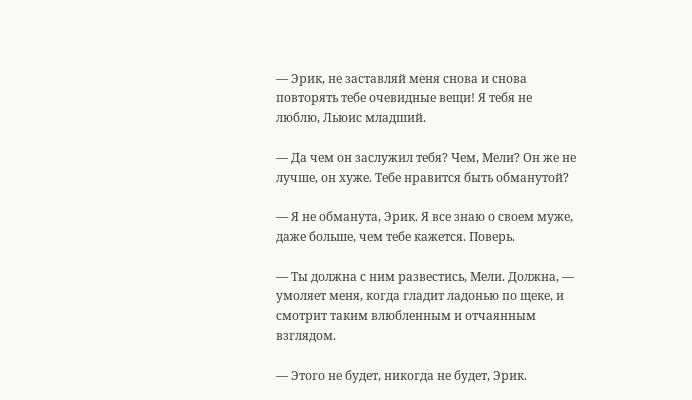— Эрик, не заставляй меня снова и снова повторять тебе очевидные вещи! Я тебя не люблю, Льюис младший.

— Да чем он заслужил тебя? Чем, Мели? Он же не лучше, он хуже. Тебе нравится быть обманутой?

— Я не обманута, Эрик. Я все знаю о своем муже, даже больше, чем тебе кажется. Поверь.

— Ты должна с ним развестись, Мели. Должна, — умоляет меня, когда гладит ладонью по щеке, и смотрит таким влюбленным и отчаянным взглядом.

— Этого не будет, никогда не будет, Эрик.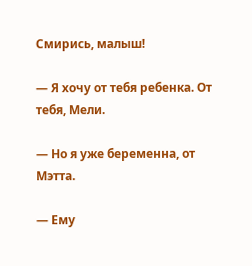Смирись, малыш!

— Я хочу от тебя ребенка. От тебя, Мели.

— Но я уже беременна, от Мэтта.

— Ему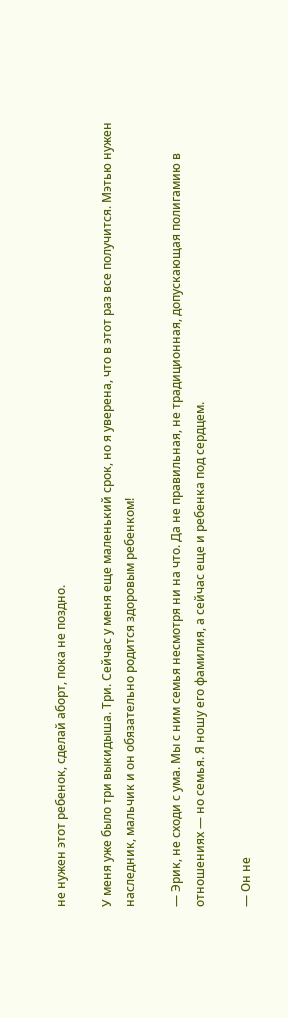не нужен этот ребенок, сделай аборт, пока не поздно.

У меня уже было три выкидыша. Три. Сейчас у меня еще маленький срок, но я уверена, что в этот раз все получится. Мэтью нужен наследник, мальчик и он обязательно родится здоровым ребенком!

— Эрик, не сходи с ума. Мы с ним семья несмотря ни на что. Да не правильная, не традиционная, допускающая полигамию в отношениях — но семья. Я ношу его фамилия, а сейчас еще и ребенка под сердцем.

— Он не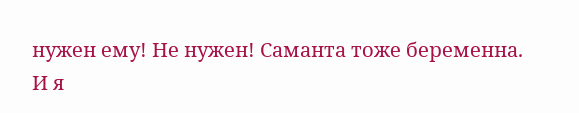нужен ему! Не нужен! Саманта тоже беременна. И я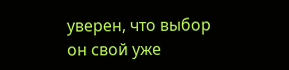уверен, что выбор он свой уже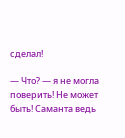сделал!

— Что? — я не могла поверить! Не может быть! Саманта ведь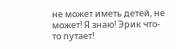не может иметь детей, не может! Я знаю! Эрик что-то путает!